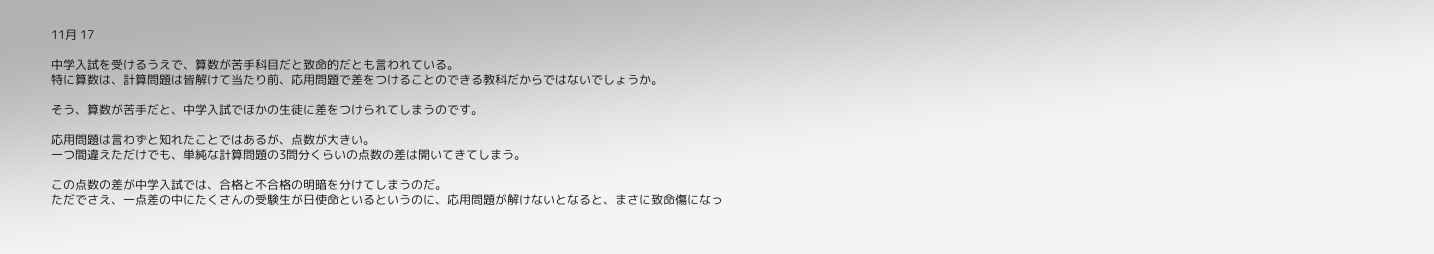11月 17

中学入試を受けるうえで、算数が苦手科目だと致命的だとも言われている。
特に算数は、計算問題は皆解けて当たり前、応用問題で差をつけることのできる教科だからではないでしょうか。

そう、算数が苦手だと、中学入試でほかの生徒に差をつけられてしまうのです。

応用問題は言わずと知れたことではあるが、点数が大きい。
一つ間違えただけでも、単純な計算問題の3問分くらいの点数の差は開いてきてしまう。

この点数の差が中学入試では、合格と不合格の明暗を分けてしまうのだ。
ただでさえ、一点差の中にたくさんの受験生が日使命といるというのに、応用問題が解けないとなると、まさに致命傷になっ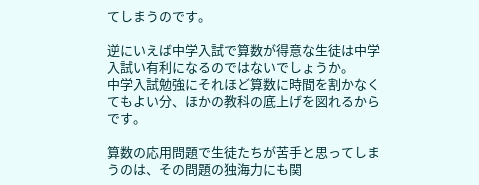てしまうのです。

逆にいえば中学入試で算数が得意な生徒は中学入試い有利になるのではないでしょうか。
中学入試勉強にそれほど算数に時間を割かなくてもよい分、ほかの教科の底上げを図れるからです。

算数の応用問題で生徒たちが苦手と思ってしまうのは、その問題の独海力にも関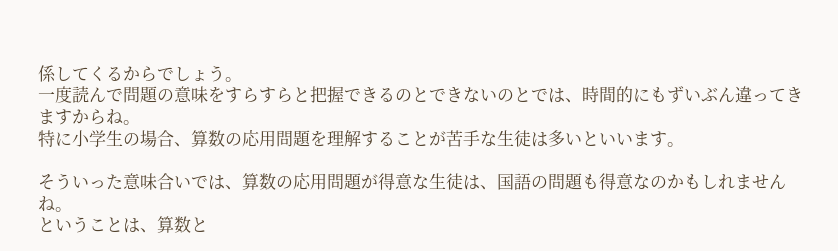係してくるからでしょう。
一度読んで問題の意味をすらすらと把握できるのとできないのとでは、時間的にもずいぶん違ってきますからね。
特に小学生の場合、算数の応用問題を理解することが苦手な生徒は多いといいます。

そういった意味合いでは、算数の応用問題が得意な生徒は、国語の問題も得意なのかもしれませんね。
ということは、算数と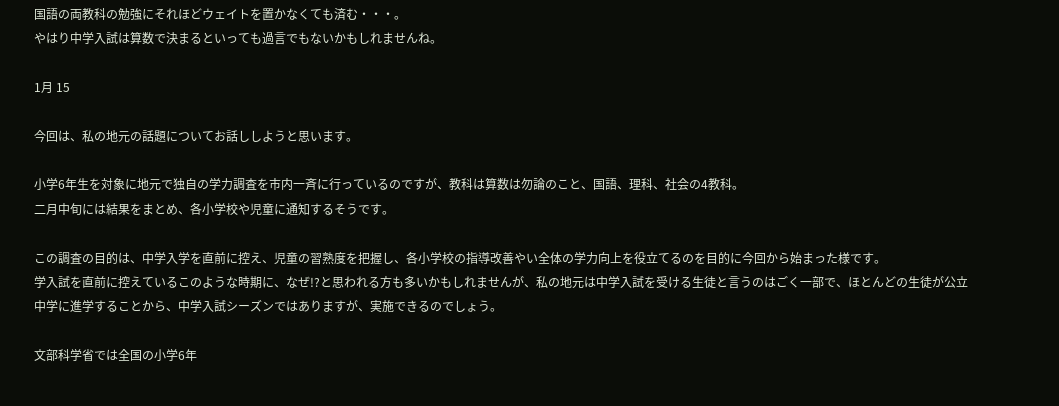国語の両教科の勉強にそれほどウェイトを置かなくても済む・・・。
やはり中学入試は算数で決まるといっても過言でもないかもしれませんね。

1月 15

今回は、私の地元の話題についてお話ししようと思います。

小学6年生を対象に地元で独自の学力調査を市内一斉に行っているのですが、教科は算数は勿論のこと、国語、理科、社会の4教科。
二月中旬には結果をまとめ、各小学校や児童に通知するそうです。

この調査の目的は、中学入学を直前に控え、児童の習熟度を把握し、各小学校の指導改善やい全体の学力向上を役立てるのを目的に今回から始まった様です。
学入試を直前に控えているこのような時期に、なぜ!?と思われる方も多いかもしれませんが、私の地元は中学入試を受ける生徒と言うのはごく一部で、ほとんどの生徒が公立中学に進学することから、中学入試シーズンではありますが、実施できるのでしょう。

文部科学省では全国の小学6年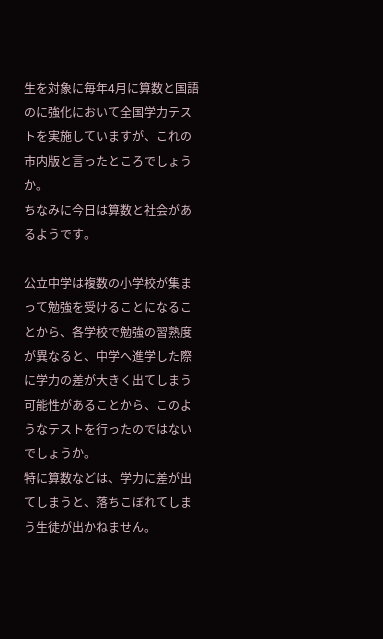生を対象に毎年4月に算数と国語のに強化において全国学力テストを実施していますが、これの市内版と言ったところでしょうか。
ちなみに今日は算数と社会があるようです。

公立中学は複数の小学校が集まって勉強を受けることになることから、各学校で勉強の習熟度が異なると、中学へ進学した際に学力の差が大きく出てしまう可能性があることから、このようなテストを行ったのではないでしょうか。
特に算数などは、学力に差が出てしまうと、落ちこぼれてしまう生徒が出かねません。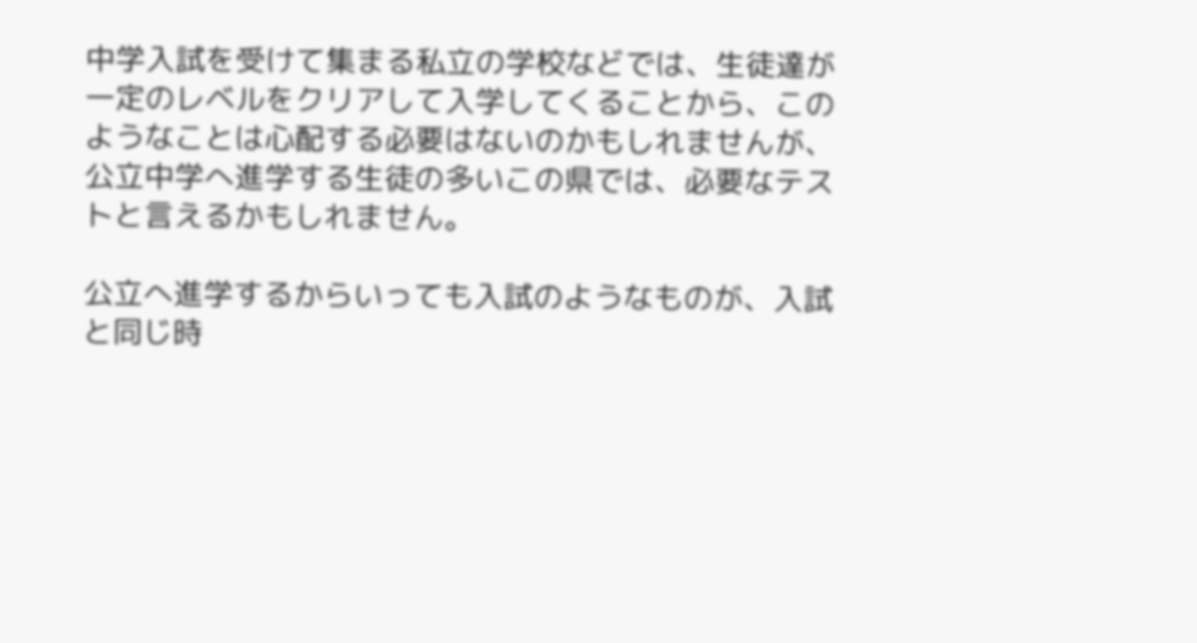中学入試を受けて集まる私立の学校などでは、生徒達が一定のレベルをクリアして入学してくることから、このようなことは心配する必要はないのかもしれませんが、公立中学へ進学する生徒の多いこの県では、必要なテストと言えるかもしれません。

公立へ進学するからいっても入試のようなものが、入試と同じ時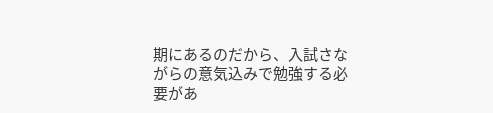期にあるのだから、入試さながらの意気込みで勉強する必要があ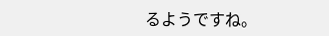るようですね。